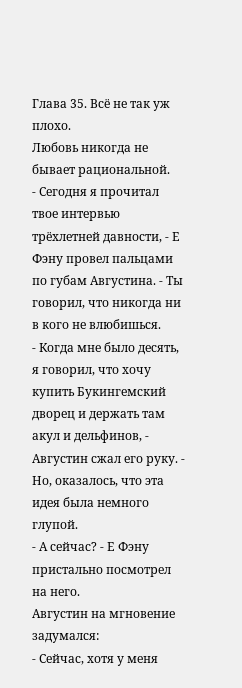Глава 35. Всё не так уж плохо.
Любовь никогда не бывает рациональной.
- Сегодня я прочитал твое интервью трёхлетней давности, - Е Фэну провел пальцами по губам Августина. - Ты говорил, что никогда ни в кого не влюбишься.
- Когда мне было десять, я говорил, что хочу купить Букингемский дворец и держать там акул и дельфинов, - Августин сжал его руку. - Но, оказалось, что эта идея была немного глупой.
- А сейчас? - Е Фэну пристально посмотрел на него.
Августин на мгновение задумался:
- Сейчас, хотя у меня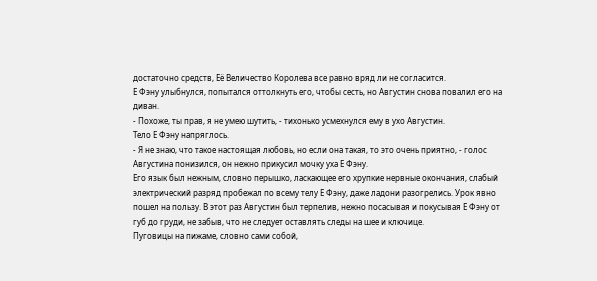достаточно средств, Её Величество Королева все равно вряд ли не согласится.
Е Фэну улыбнулся, попытался оттолкнуть его, чтобы сесть, но Августин снова повалил его на диван.
- Похоже, ты прав, я не умею шутить, - тихонько усмехнулся ему в ухо Августин.
Тело Е Фэну напряглось.
- Я не знаю, что такое настоящая любовь, но если она такая, то это очень приятно, - голос Августина понизился, он нежно прикусил мочку уха Е Фэну.
Его язык был нежным, словно перышко, ласкающее его хрупкие нервные окончания, слабый электрический разряд пробежал по всему телу Е Фэну, даже ладони разогрелись. Урок явно пошел на пользу. В этот раз Августин был терпелив, нежно посасывая и покусывая Е Фэну от губ до груди, не забыв, что не следует оставлять следы на шее и ключице.
Пуговицы на пижаме, словно сами собой,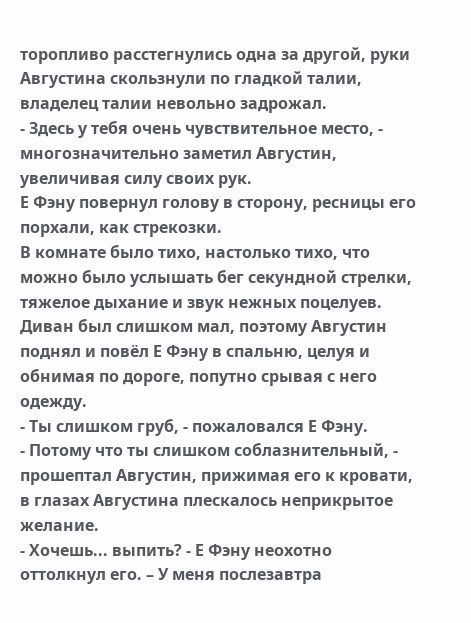торопливо расстегнулись одна за другой, руки Августина скользнули по гладкой талии, владелец талии невольно задрожал.
- Здесь у тебя очень чувствительное место, - многозначительно заметил Августин, увеличивая силу своих рук.
Е Фэну повернул голову в сторону, ресницы его порхали, как стрекозки.
В комнате было тихо, настолько тихо, что можно было услышать бег секундной стрелки, тяжелое дыхание и звук нежных поцелуев.
Диван был слишком мал, поэтому Августин поднял и повёл Е Фэну в спальню, целуя и обнимая по дороге, попутно срывая с него одежду.
- Ты слишком груб, - пожаловался Е Фэну.
- Потому что ты слишком соблазнительный, - прошептал Августин, прижимая его к кровати, в глазах Августина плескалось неприкрытое желание.
- Хочешь... выпить? - Е Фэну неохотно оттолкнул его. – У меня послезавтра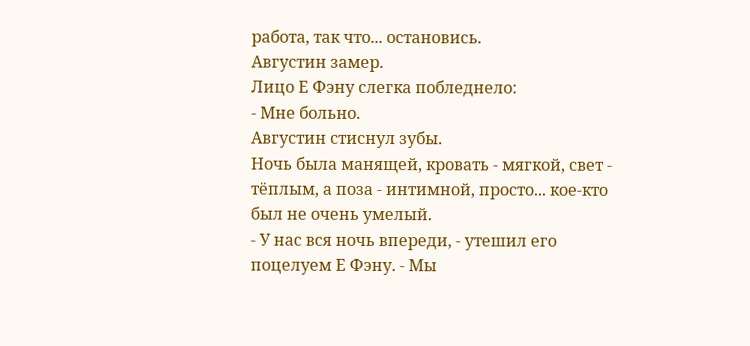работа, так что... остановись.
Августин замер.
Лицо Е Фэну слегка побледнело:
- Мне больно.
Августин стиснул зубы.
Ночь была манящей, кровать - мягкой, свет - тёплым, а поза - интимной, просто... кое-кто был не очень умелый.
- У нас вся ночь впереди, - утешил его поцелуем Е Фэну. - Мы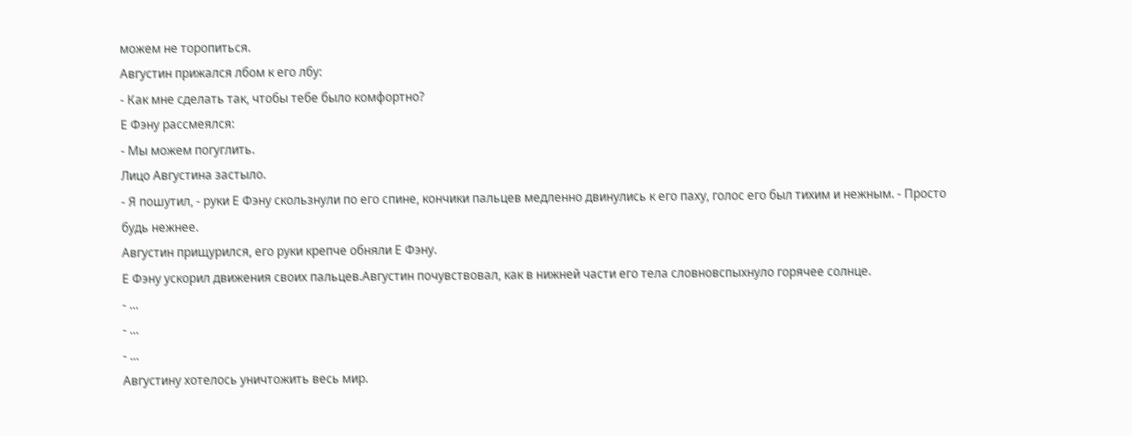можем не торопиться.
Августин прижался лбом к его лбу:
- Как мне сделать так, чтобы тебе было комфортно?
Е Фэну рассмеялся:
- Мы можем погуглить.
Лицо Августина застыло.
- Я пошутил, - руки Е Фэну скользнули по его спине, кончики пальцев медленно двинулись к его паху, голос его был тихим и нежным. - Просто будь нежнее.
Августин прищурился, его руки крепче обняли Е Фэну.
Е Фэну ускорил движения своих пальцев.Августин почувствовал, как в нижней части его тела словновспыхнуло горячее солнце.
- ...
- ...
- ...
Августину хотелось уничтожить весь мир.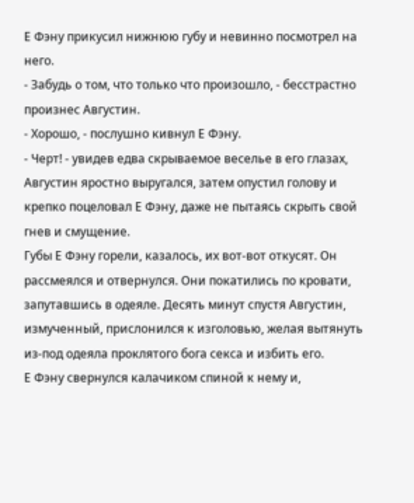Е Фэну прикусил нижнюю губу и невинно посмотрел на него.
- Забудь о том, что только что произошло, - бесстрастно произнес Августин.
- Хорошо, - послушно кивнул Е Фэну.
- Черт! - увидев едва скрываемое веселье в его глазах, Августин яростно выругался, затем опустил голову и крепко поцеловал Е Фэну, даже не пытаясь скрыть свой гнев и смущение.
Губы Е Фэну горели, казалось, их вот-вот откусят. Он рассмеялся и отвернулся. Они покатились по кровати, запутавшись в одеяле. Десять минут спустя Августин, измученный, прислонился к изголовью, желая вытянуть из-под одеяла проклятого бога секса и избить его.
Е Фэну свернулся калачиком спиной к нему и,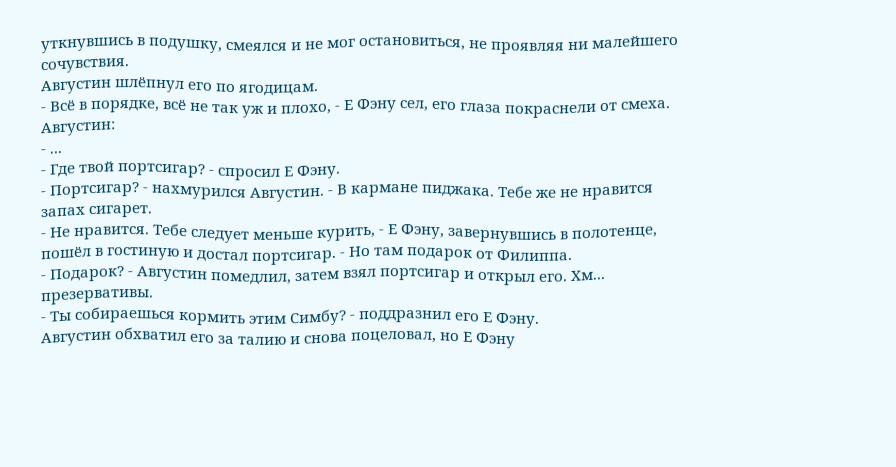уткнувшись в подушку, смеялся и не мог остановиться, не проявляя ни малейшего сочувствия.
Августин шлёпнул его по ягодицам.
- Всё в порядке, всё не так уж и плохо, - Е Фэну сел, его глаза покраснели от смеха.
Августин:
- ...
- Где твой портсигар? - спросил Е Фэну.
- Портсигар? - нахмурился Августин. - В кармане пиджака. Тебе же не нравится запах сигарет.
- Не нравится. Тебе следует меньше курить, - Е Фэну, завернувшись в полотенце, пошёл в гостиную и достал портсигар. - Но там подарок от Филиппа.
- Подарок? - Августин помедлил, затем взял портсигар и открыл его. Хм... презервативы.
- Ты собираешься кормить этим Симбу? - поддразнил его Е Фэну.
Августин обхватил его за талию и снова поцеловал, но Е Фэну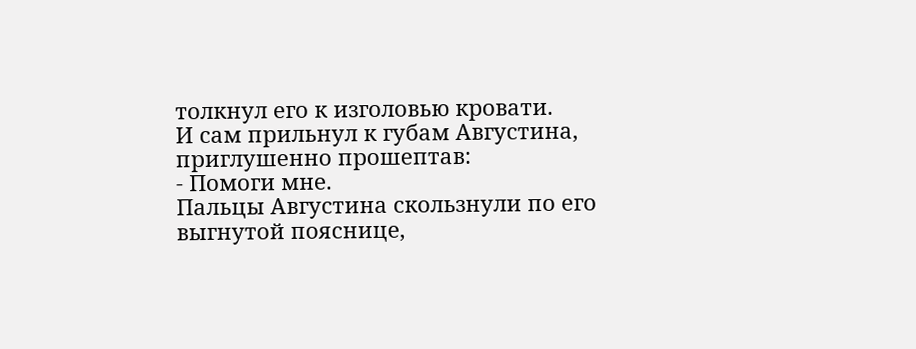толкнул его к изголовью кровати.
И сам прильнул к губам Августина, приглушенно прошептав:
- Помоги мне.
Пальцы Августина скользнули по его выгнутой пояснице,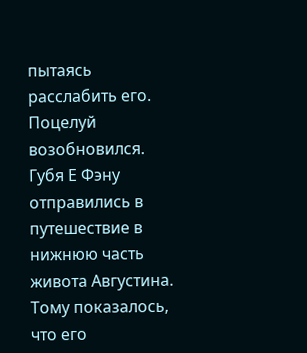пытаясь расслабить его.
Поцелуй возобновился. Губя Е Фэну отправились в путешествие в нижнюю часть живота Августина. Тому показалось, что его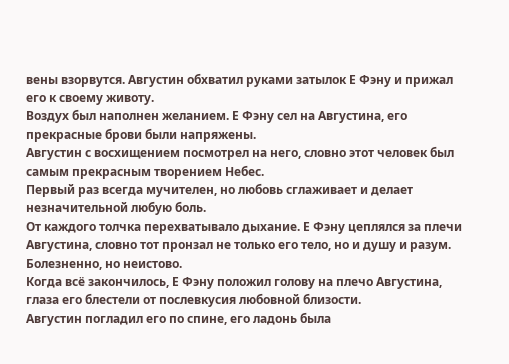вены взорвутся. Августин обхватил руками затылок Е Фэну и прижал его к своему животу.
Воздух был наполнен желанием. Е Фэну сел на Августина, его прекрасные брови были напряжены.
Августин с восхищением посмотрел на него, словно этот человек был самым прекрасным творением Небес.
Первый раз всегда мучителен, но любовь сглаживает и делает незначительной любую боль.
От каждого толчка перехватывало дыхание. Е Фэну цеплялся за плечи Августина, словно тот пронзал не только его тело, но и душу и разум.
Болезненно, но неистово.
Когда всё закончилось, Е Фэну положил голову на плечо Августина, глаза его блестели от послевкусия любовной близости.
Августин погладил его по спине, его ладонь была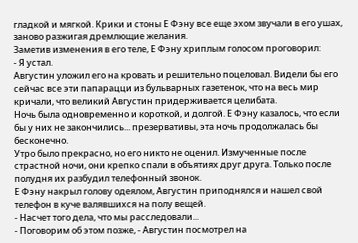гладкой и мягкой. Крики и стоны Е Фэну все еще эхом звучали в его ушах, заново разжигая дремлющие желания.
Заметив изменения в его теле, Е Фэну хриплым голосом проговорил:
- Я устал.
Августин уложил его на кровать и решительно поцеловал. Видели бы его сейчас все эти папарацци из бульварных газетенок, что на весь мир кричали, что великий Августин придерживается целибата.
Ночь была одновременно и короткой, и долгой. Е Фэну казалось, что если бы у них не закончились... презервативы, эта ночь продолжалась бы бесконечно.
Утро было прекрасно, но его никто не оценил. Измученные после страстной ночи, они крепко спали в объятиях друг друга. Только после полудня их разбудил телефонный звонок.
Е Фэну накрыл голову одеялом, Августин приподнялся и нашел свой телефон в куче валявшихся на полу вещей.
- Насчет того дела, что мы расследовали...
- Поговорим об этом позже, - Августин посмотрел на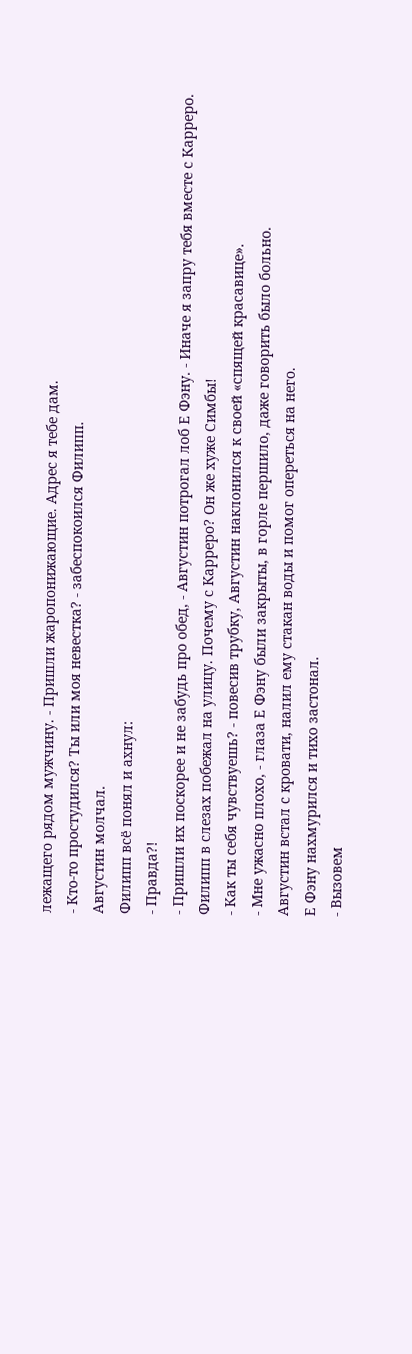лежащего рядом мужчину. - Пришли жаропонижающие. Адрес я тебе дам.
- Кто-то простудился? Ты или моя невестка? - забеспокоился Филипп.
Августин молчал.
Филипп всё понял и ахнул:
- Правда?!
- Пришли их поскорее и не забудь про обед, - Августин потрогал лоб Е Фэну. - Иначе я запру тебя вместе с Карреро.
Филипп в слезах побежал на улицу. Почему с Карреро? Он же хуже Симбы!
- Как ты себя чувствуешь? - повесив трубку, Августин наклонился к своей «спящей красавице».
- Мне ужасно плохо, - глаза Е Фэну были закрыты, в горле першило, даже говорить было больно.
Августин встал с кровати, налил ему стакан воды и помог опереться на него.
Е Фэну нахмурился и тихо застонал.
- Вызовем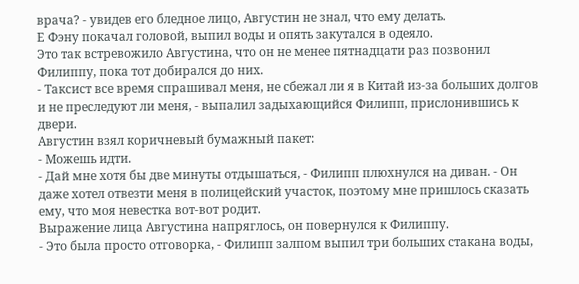врача? - увидев его бледное лицо, Августин не знал, что ему делать.
Е Фэну покачал головой, выпил воды и опять закутался в одеяло.
Это так встревожило Августина, что он не менее пятнадцати раз позвонил Филиппу, пока тот добирался до них.
- Таксист все время спрашивал меня, не сбежал ли я в Китай из-за больших долгов и не преследуют ли меня, - выпалил задыхающийся Филипп, прислонившись к двери.
Августин взял коричневый бумажный пакет:
- Можешь идти.
- Дай мне хотя бы две минуты отдышаться, - Филипп плюхнулся на диван. - Он даже хотел отвезти меня в полицейский участок, поэтому мне пришлось сказать ему, что моя невестка вот-вот родит.
Выражение лица Августина напряглось, он повернулся к Филиппу.
- Это была просто отговорка, - Филипп залпом выпил три больших стакана воды,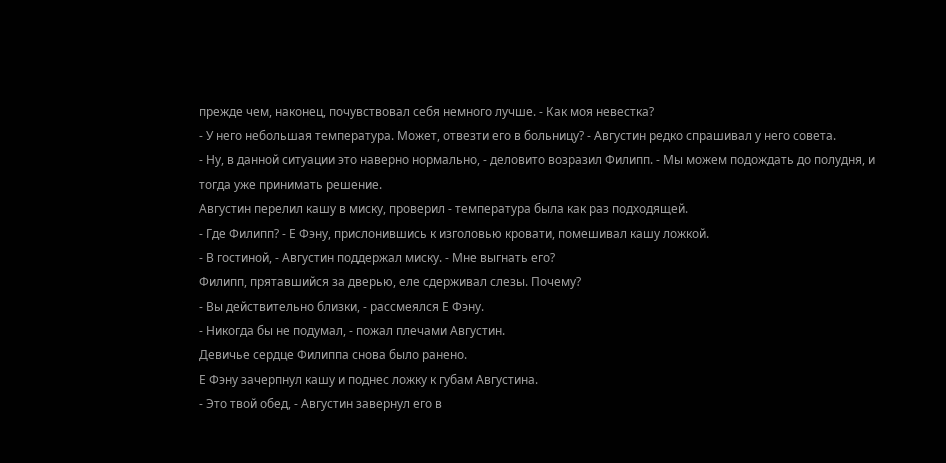прежде чем, наконец, почувствовал себя немного лучше. - Как моя невестка?
- У него небольшая температура. Может, отвезти его в больницу? - Августин редко спрашивал у него совета.
- Ну, в данной ситуации это наверно нормально, - деловито возразил Филипп. - Мы можем подождать до полудня, и тогда уже принимать решение.
Августин перелил кашу в миску, проверил - температура была как раз подходящей.
- Где Филипп? - Е Фэну, прислонившись к изголовью кровати, помешивал кашу ложкой.
- В гостиной, - Августин поддержал миску. - Мне выгнать его?
Филипп, прятавшийся за дверью, еле сдерживал слезы. Почему?
- Вы действительно близки, - рассмеялся Е Фэну.
- Никогда бы не подумал, - пожал плечами Августин.
Девичье сердце Филиппа снова было ранено.
Е Фэну зачерпнул кашу и поднес ложку к губам Августина.
- Это твой обед, - Августин завернул его в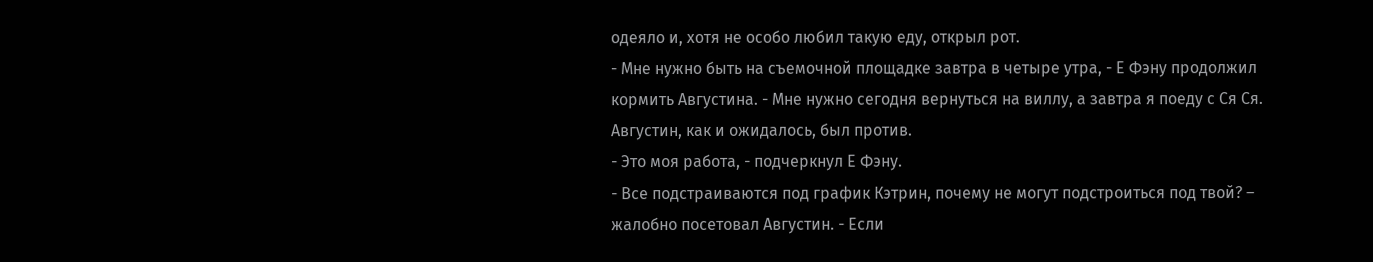одеяло и, хотя не особо любил такую еду, открыл рот.
- Мне нужно быть на съемочной площадке завтра в четыре утра, - Е Фэну продолжил кормить Августина. - Мне нужно сегодня вернуться на виллу, а завтра я поеду с Ся Ся.
Августин, как и ожидалось, был против.
- Это моя работа, - подчеркнул Е Фэну.
- Все подстраиваются под график Кэтрин, почему не могут подстроиться под твой? – жалобно посетовал Августин. - Если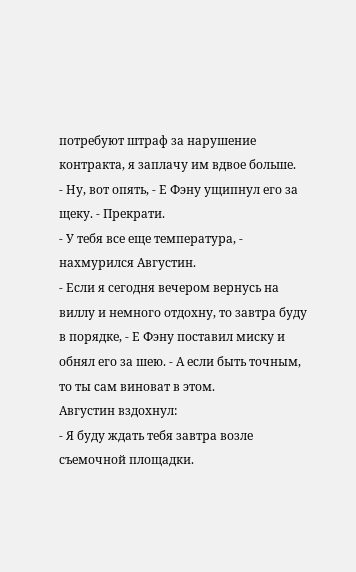потребуют штраф за нарушение контракта, я заплачу им вдвое больше.
- Ну, вот опять, - Е Фэну ущипнул его за щеку. - Прекрати.
- У тебя все еще температура, - нахмурился Августин.
- Если я сегодня вечером вернусь на виллу и немного отдохну, то завтра буду в порядке, - Е Фэну поставил миску и обнял его за шею. - А если быть точным, то ты сам виноват в этом.
Августин вздохнул:
- Я буду ждать тебя завтра возле съемочной площадки.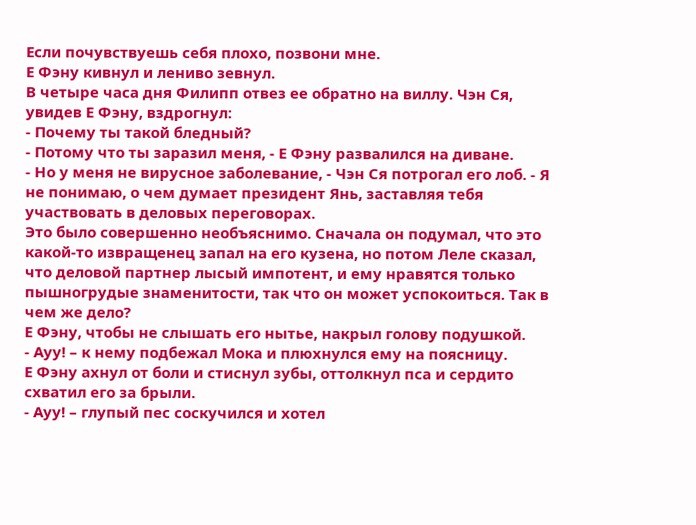Если почувствуешь себя плохо, позвони мне.
Е Фэну кивнул и лениво зевнул.
В четыре часа дня Филипп отвез ее обратно на виллу. Чэн Ся, увидев Е Фэну, вздрогнул:
- Почему ты такой бледный?
- Потому что ты заразил меня, - Е Фэну развалился на диване.
- Но у меня не вирусное заболевание, - Чэн Ся потрогал его лоб. - Я не понимаю, о чем думает президент Янь, заставляя тебя участвовать в деловых переговорах.
Это было совершенно необъяснимо. Сначала он подумал, что это какой-то извращенец запал на его кузена, но потом Леле сказал, что деловой партнер лысый импотент, и ему нравятся только пышногрудые знаменитости, так что он может успокоиться. Так в чем же дело?
Е Фэну, чтобы не слышать его нытье, накрыл голову подушкой.
- Ауу! – к нему подбежал Мока и плюхнулся ему на поясницу.
Е Фэну ахнул от боли и стиснул зубы, оттолкнул пса и сердито схватил его за брыли.
- Ауу! – глупый пес соскучился и хотел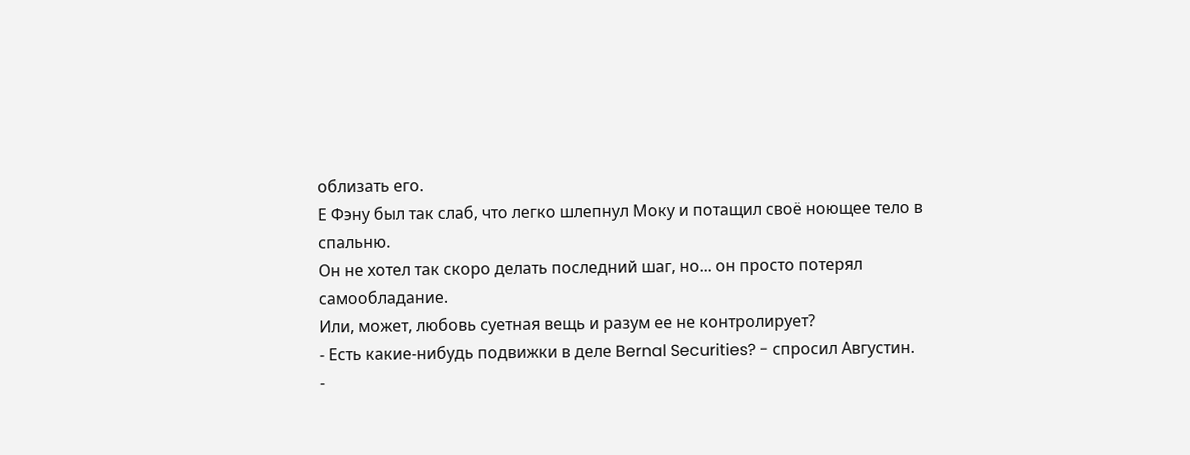облизать его.
Е Фэну был так слаб, что легко шлепнул Моку и потащил своё ноющее тело в спальню.
Он не хотел так скоро делать последний шаг, но... он просто потерял самообладание.
Или, может, любовь суетная вещь и разум ее не контролирует?
- Есть какие-нибудь подвижки в деле Bernal Securities? - спросил Августин.
-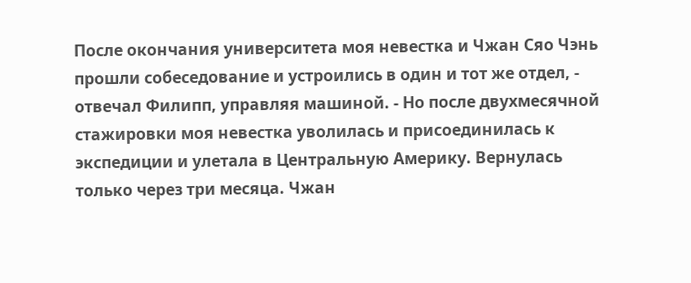После окончания университета моя невестка и Чжан Сяо Чэнь прошли собеседование и устроились в один и тот же отдел, - отвечал Филипп, управляя машиной. - Но после двухмесячной стажировки моя невестка уволилась и присоединилась к экспедиции и улетала в Центральную Америку. Вернулась только через три месяца. Чжан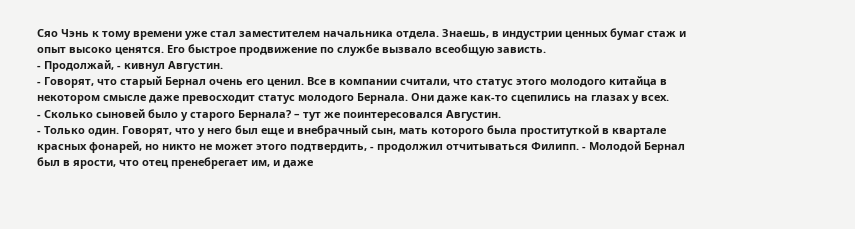Сяо Чэнь к тому времени уже стал заместителем начальника отдела. Знаешь, в индустрии ценных бумаг стаж и опыт высоко ценятся. Его быстрое продвижение по службе вызвало всеобщую зависть.
- Продолжай, - кивнул Августин.
- Говорят, что старый Бернал очень его ценил. Все в компании считали, что статус этого молодого китайца в некотором смысле даже превосходит статус молодого Бернала. Они даже как-то сцепились на глазах у всех.
- Сколько сыновей было у старого Бернала? – тут же поинтересовался Августин.
- Только один. Говорят, что у него был еще и внебрачный сын, мать которого была проституткой в квартале красных фонарей, но никто не может этого подтвердить, - продолжил отчитываться Филипп. - Молодой Бернал был в ярости, что отец пренебрегает им, и даже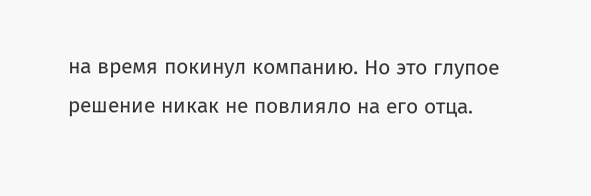на время покинул компанию. Но это глупое решение никак не повлияло на его отца.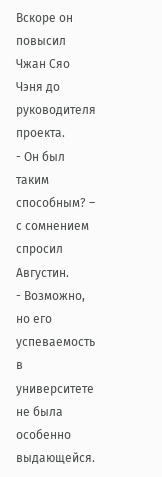Вскоре он повысил Чжан Сяо Чэня до руководителя проекта.
- Он был таким способным? – с сомнением спросил Августин.
- Возможно, но его успеваемость в университете не была особенно выдающейся.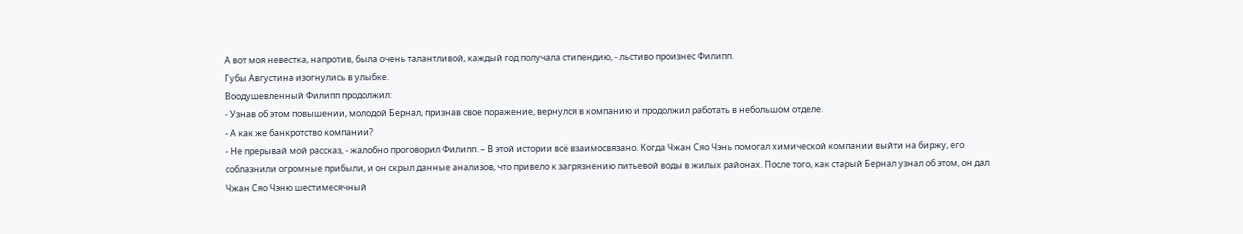А вот моя невестка, напротив, была очень талантливой, каждый год получала стипендию, - льстиво произнес Филипп.
Губы Августина изогнулись в улыбке.
Воодушевленный Филипп продолжил:
- Узнав об этом повышении, молодой Бернал, признав свое поражение, вернулся в компанию и продолжил работать в небольшом отделе.
- А как же банкротство компании?
- Не прерывай мой рассказ, - жалобно проговорил Филипп. – В этой истории всё взаимосвязано. Когда Чжан Сяо Чэнь помогал химической компании выйти на биржу, его соблазнили огромные прибыли, и он скрыл данные анализов, что привело к загрязнению питьевой воды в жилых районах. После того, как старый Бернал узнал об этом, он дал Чжан Сяо Чэню шестимесячный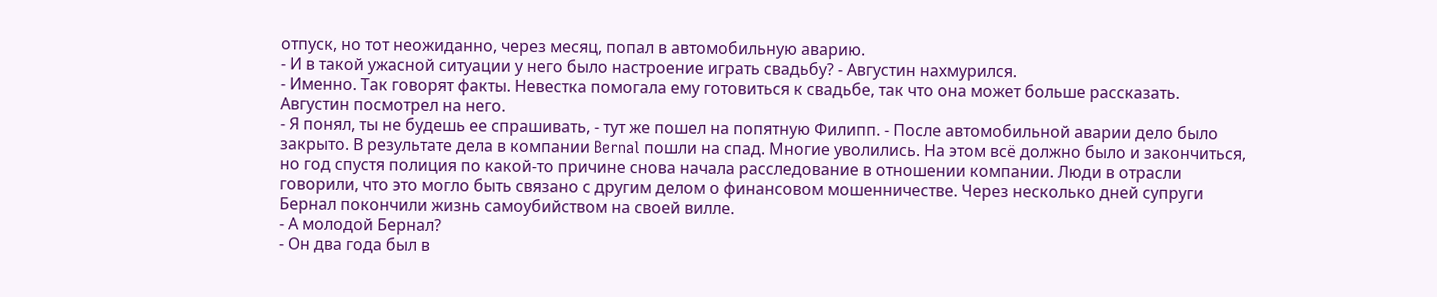отпуск, но тот неожиданно, через месяц, попал в автомобильную аварию.
- И в такой ужасной ситуации у него было настроение играть свадьбу? - Августин нахмурился.
- Именно. Так говорят факты. Невестка помогала ему готовиться к свадьбе, так что она может больше рассказать.
Августин посмотрел на него.
- Я понял, ты не будешь ее спрашивать, - тут же пошел на попятную Филипп. - После автомобильной аварии дело было закрыто. В результате дела в компании Bernal пошли на спад. Многие уволились. На этом всё должно было и закончиться, но год спустя полиция по какой-то причине снова начала расследование в отношении компании. Люди в отрасли говорили, что это могло быть связано с другим делом о финансовом мошенничестве. Через несколько дней супруги Бернал покончили жизнь самоубийством на своей вилле.
- А молодой Бернал?
- Он два года был в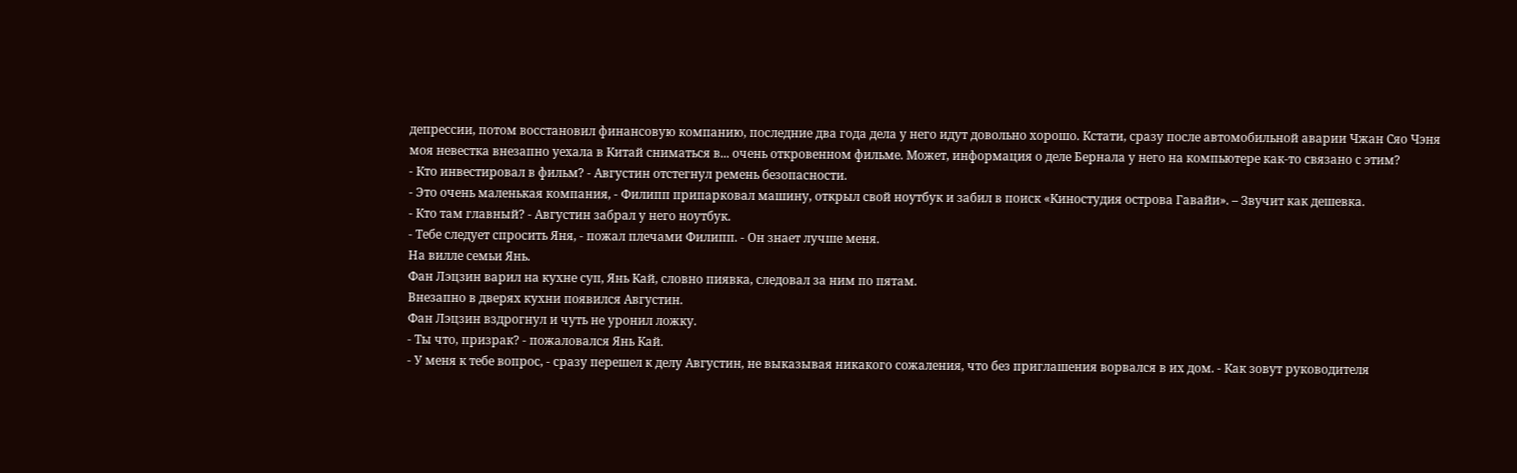депрессии, потом восстановил финансовую компанию, последние два года дела у него идут довольно хорошо. Кстати, сразу после автомобильной аварии Чжан Сяо Чэня моя невестка внезапно уехала в Китай сниматься в... очень откровенном фильме. Может, информация о деле Бернала у него на компьютере как-то связано с этим?
- Кто инвестировал в фильм? - Августин отстегнул ремень безопасности.
- Это очень маленькая компания, - Филипп припарковал машину, открыл свой ноутбук и забил в поиск «Киностудия острова Гавайи». – Звучит как дешевка.
- Кто там главный? - Августин забрал у него ноутбук.
- Тебе следует спросить Яня, - пожал плечами Филипп. - Он знает лучше меня.
На вилле семьи Янь.
Фан Лэцзин варил на кухне суп, Янь Кай, словно пиявка, следовал за ним по пятам.
Внезапно в дверях кухни появился Августин.
Фан Лэцзин вздрогнул и чуть не уронил ложку.
- Ты что, призрак? - пожаловался Янь Кай.
- У меня к тебе вопрос, - сразу перешел к делу Августин, не выказывая никакого сожаления, что без приглашения ворвался в их дом. - Как зовут руководителя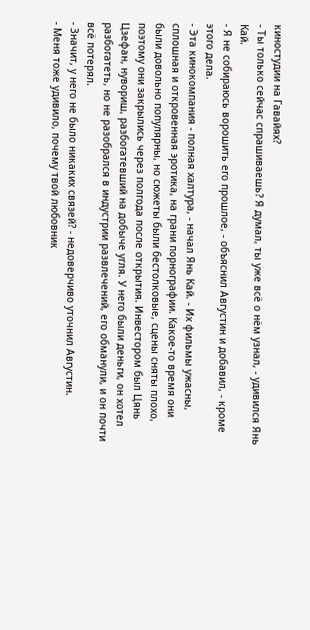киностудии на Гавайях?
- Ты только сейчас спрашиваешь? Я думал, ты уже всё о нём узнал, - удивился Янь Кай.
- Я не собираюсь ворошить его прошлое, - объяснил Августин и добавил, - кроме этого дела.
- Эта кинокомпания - полная халтура, - начал Янь Кай. - Их фильмы ужасны, сплошная и откровенная эротика, на грани порнографии. Какое-то время они были довольно популярны, но сюжеты были бестолковые, сцены сняты плохо, поэтому они закрылись через полгода после открытия. Инвестором был Цянь Цзефан, нувориш, разбогатевший на добыче угля. У него были деньги, он хотел разбогатеть, но не разобрался в индустрии развлечений, его обманули, и он почти всё потерял.
- Значит, у него не было никаких связей? - недоверчиво уточнил Августин.
- Меня тоже удивило, почему твой любовник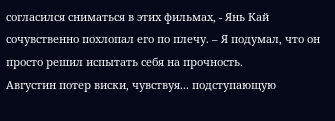согласился сниматься в этих фильмах, - Янь Кай сочувственно похлопал его по плечу. – Я подумал, что он просто решил испытать себя на прочность.
Августин потер виски, чувствуя... подступающую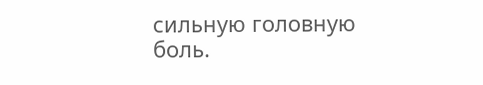сильную головную боль.